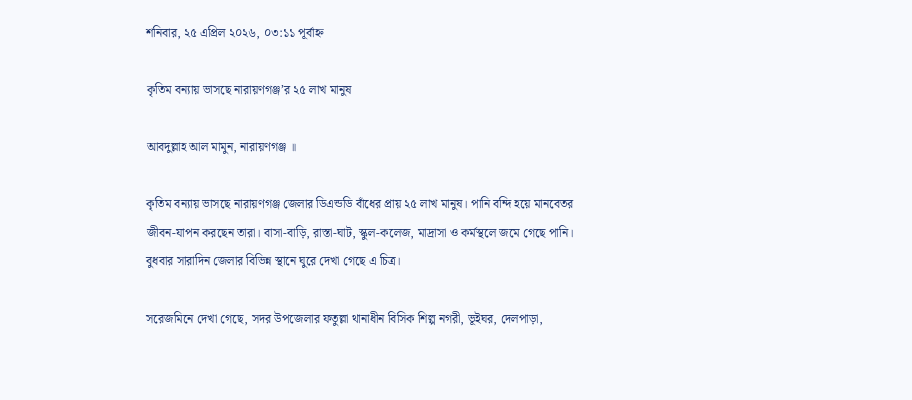শনিবার, ২৫ এপ্রিল ২০২৬, ০৩:১১ পূর্বাহ্ন

কৃতিম বন্যায় ভাসছে নারায়ণগঞ্জ’র ২৫ লাখ মানুষ

আবদুল্লাহ আল মামুন, নারায়ণগঞ্জ ॥

কৃতিম বন্যায় ভাসছে নারায়ণগঞ্জ জেলার ডিএন্ডডি বাঁধের প্রায় ২৫ লাখ মানুষ। পানি বন্দি হয়ে মানবেতর জীবন-যাপন করছেন তারা। বাসা-বাড়ি, রাস্তা-ঘাট, স্কুল-কলেজ, মাদ্রাসা ও কর্মস্থলে জমে গেছে পানি। বুধবার সারাদিন জেলার বিভিন্ন স্থানে ঘুরে দেখা গেছে এ চিত্র।

সরেজমিনে দেখা গেছে, সদর উপজেলার ফতুল্লা থানাধীন বিসিক শিল্প নগরী, ভূইঘর, দেলপাড়া,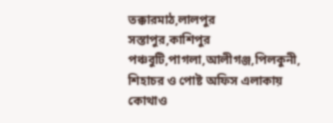তক্কারমাঠ,লালপুর সস্তাপুর,কাশিপুর পঞ্চবুটি,পাগলা,আলীগঞ্জ,পিলকুনী, শিহাচর ও পোষ্ট অফিস এলাকায় কোথাও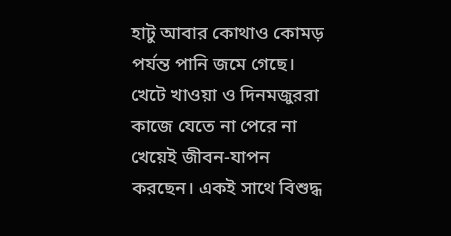হাটু আবার কোথাও কোমড় পর্যন্ত পানি জমে গেছে। খেটে খাওয়া ও দিনমজুররা কাজে যেতে না পেরে না খেয়েই জীবন-যাপন করছেন। একই সাথে বিশুদ্ধ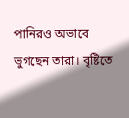পানিরও অভাবে ভুগছেন তারা। বৃষ্টিতে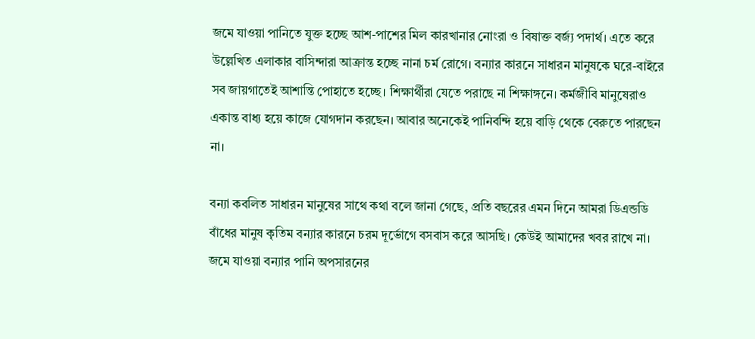জমে যাওয়া পানিতে যুক্ত হচ্ছে আশ-পাশের মিল কারখানার নোংরা ও বিষাক্ত বর্জ্য পদার্থ। এতে করে উল্লেখিত এলাকার বাসিন্দারা আক্রান্ত হচ্ছে নানা চর্ম রোগে। বন্যার কারনে সাধারন মানুষকে ঘরে-বাইরে সব জায়গাতেই আশান্তি পোহাতে হচ্ছে। শিক্ষার্থীরা যেতে পরাছে না শিক্ষাঙ্গনে। কর্মজীবি মানুষেরাও একান্ত বাধ্য হয়ে কাজে যোগদান করছেন। আবার অনেকেই পানিবন্দি হয়ে বাড়ি থেকে বেরুতে পারছেন না।

বন্যা কবলিত সাধারন মানুষের সাথে কথা বলে জানা গেছে, প্রতি বছরের এমন দিনে আমরা ডিএন্ডডি বাঁধের মানুষ কৃতিম বন্যার কারনে চরম দূর্ভোগে বসবাস করে আসছি। কেউই আমাদের খবর রাখে না। জমে যাওয়া বন্যার পানি অপসারনের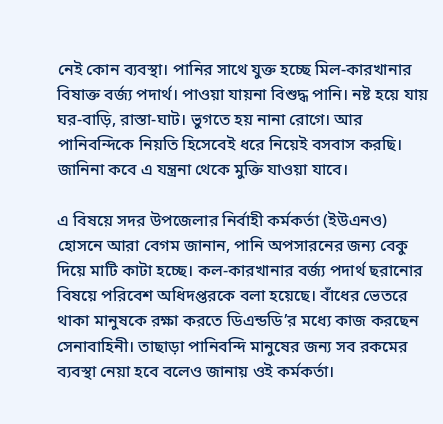নেই কোন ব্যবস্থা। পানির সাথে যুক্ত হচ্ছে মিল-কারখানার বিষাক্ত বর্জ্য পদার্থ। পাওয়া যায়না বিশুদ্ধ পানি। নষ্ট হয়ে যায় ঘর-বাড়ি, রাস্তা-ঘাট। ভুগতে হয় নানা রোগে। আর পানিবন্দিকে নিয়তি হিসেবেই ধরে নিয়েই বসবাস করছি। জানিনা কবে এ যন্ত্রনা থেকে মুক্তি যাওয়া যাবে।

এ বিষয়ে সদর উপজেলার নির্বাহী কর্মকর্তা (ইউএনও) হোসনে আরা বেগম জানান, পানি অপসারনের জন্য বেকু দিয়ে মাটি কাটা হচ্ছে। কল-কারখানার বর্জ্য পদার্থ ছরানোর বিষয়ে পরিবেশ অধিদপ্তরকে বলা হয়েছে। বাঁধের ভেতরে থাকা মানুষকে রক্ষা করতে ডিএন্ডডি’র মধ্যে কাজ করছেন সেনাবাহিনী। তাছাড়া পানিবন্দি মানুষের জন্য সব রকমের ব্যবস্থা নেয়া হবে বলেও জানায় ওই কর্মকর্তা।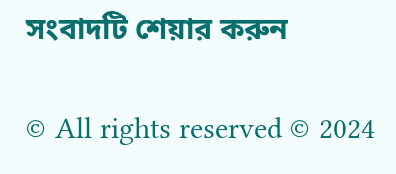সংবাদটি শেয়ার করুন

© All rights reserved © 2024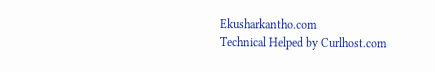Ekusharkantho.com
Technical Helped by Curlhost.com